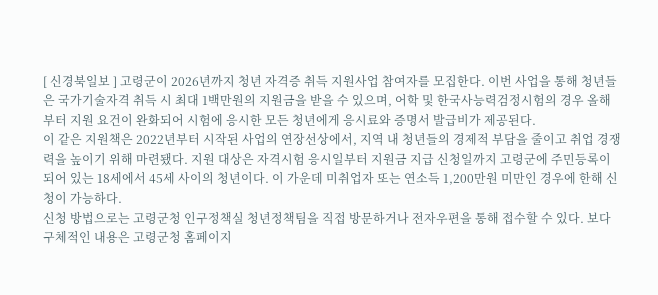[ 신경북일보 ] 고령군이 2026년까지 청년 자격증 취득 지원사업 참여자를 모집한다. 이번 사업을 통해 청년들은 국가기술자격 취득 시 최대 1백만원의 지원금을 받을 수 있으며, 어학 및 한국사능력검정시험의 경우 올해부터 지원 요건이 완화되어 시험에 응시한 모든 청년에게 응시료와 증명서 발급비가 제공된다.
이 같은 지원책은 2022년부터 시작된 사업의 연장선상에서, 지역 내 청년들의 경제적 부담을 줄이고 취업 경쟁력을 높이기 위해 마련됐다. 지원 대상은 자격시험 응시일부터 지원금 지급 신청일까지 고령군에 주민등록이 되어 있는 18세에서 45세 사이의 청년이다. 이 가운데 미취업자 또는 연소득 1,200만원 미만인 경우에 한해 신청이 가능하다.
신청 방법으로는 고령군청 인구정책실 청년정책팀을 직접 방문하거나 전자우편을 통해 접수할 수 있다. 보다 구체적인 내용은 고령군청 홈페이지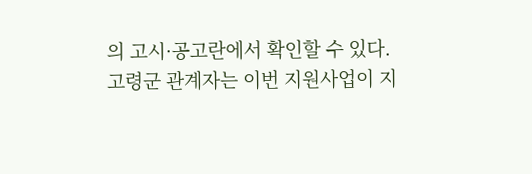의 고시·공고란에서 확인할 수 있다.
고령군 관계자는 이번 지원사업이 지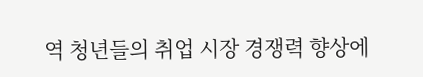역 청년들의 취업 시장 경쟁력 향상에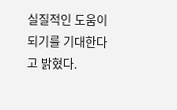실질적인 도움이 되기를 기대한다고 밝혔다.